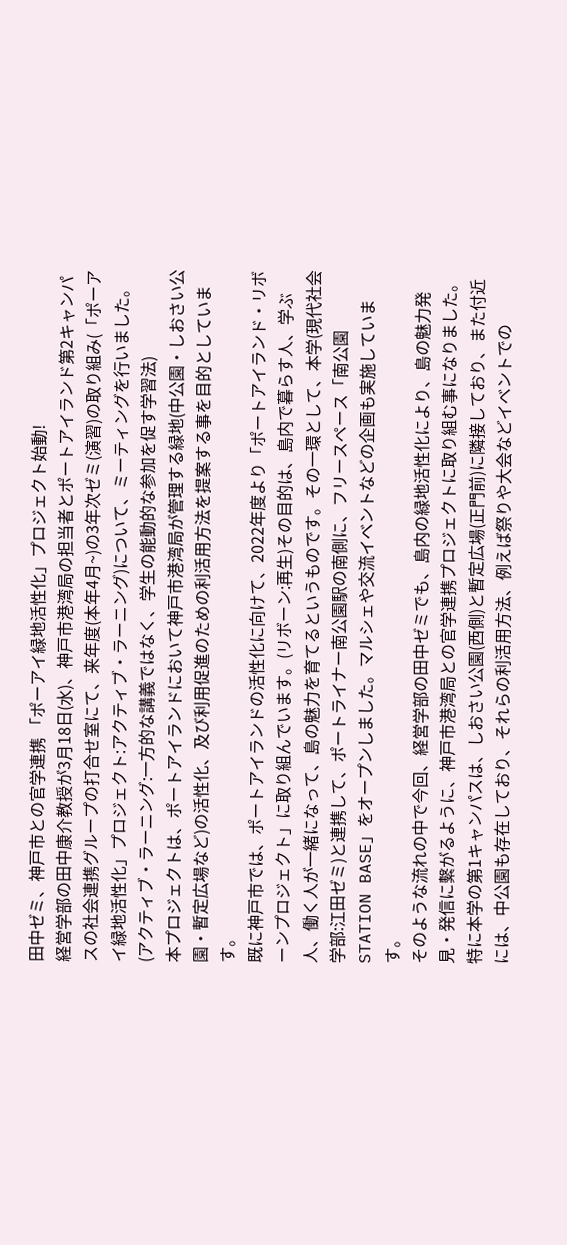田中ゼミ、神戸市との官学連携 「ポーアイ緑地活性化」プロジェクト始動!
経営学部の田中康介教授が3月18日(水)、神戸市港湾局の担当者とポートアイランド第2キャンパスの社会連携グループの打合せ室にて、来年度(本年4月~)の3年次ゼミ(演習)の取り組み(「ポーアイ緑地活性化」プロジェクト:アクティブ・ラーニング)について、ミーティングを行いました。(アクティブ・ラーニング:一方的な講義ではなく、学生の能動的な参加を促す学習法)
本プロジェクトは、ポートアイランドにおいて神戸市港湾局が管理する緑地(中公園・しおさい公園・暫定広場など)の活性化、及び利用促進のための利活用方法を提案する事を目的としています。
既に神戸市では、ポートアイランドの活性化に向けて、2022年度より「ポートアイランド・リボーンプロジェクト」に取り組んでいます。(リボーン:再生)その目的は、島内で暮らす人、学ぶ人、働く人が一緒になって、島の魅力を育てるというものです。その一環として、本学(現代社会学部:江田ゼミ)と連携して、ポートライナー南公園駅の南側に、フリースペース「南公園STATION BASE」をオープンしました。マルシェや交流イベントなどの企画も実施しています。
そのような流れの中で今回、経営学部の田中ゼミでも、島内の緑地活性化により、島の魅力発見・発信に繫がるように、神戸市港湾局との官学連携プロジェクトに取り組む事になりました。特に本学の第1キャンパスは、しおさい公園(西側)と暫定広場(正門前)に隣接しており、また付近には、中公園も存在しており、それらの利活用方法、例えば祭りや大会などイベントでの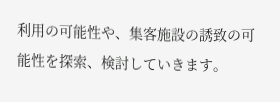利用の可能性や、集客施設の誘致の可能性を探索、検討していきます。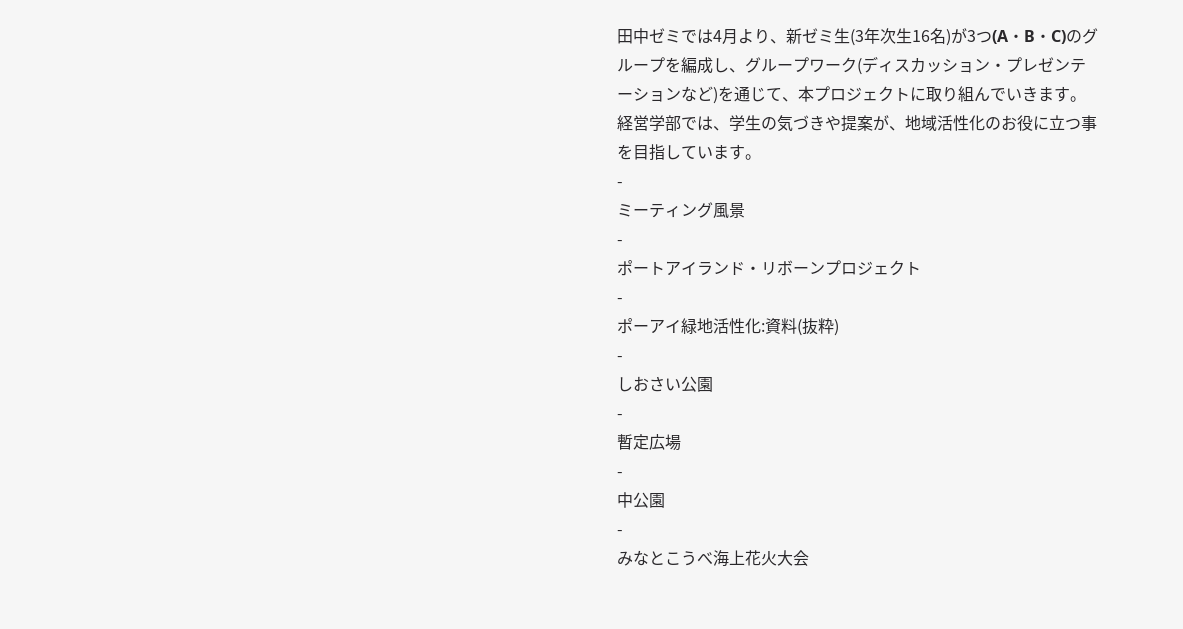田中ゼミでは4月より、新ゼミ生(3年次生16名)が3つ(A・B・C)のグループを編成し、グループワーク(ディスカッション・プレゼンテーションなど)を通じて、本プロジェクトに取り組んでいきます。経営学部では、学生の気づきや提案が、地域活性化のお役に立つ事を目指しています。
-
ミーティング風景
-
ポートアイランド・リボーンプロジェクト
-
ポーアイ緑地活性化:資料(抜粋)
-
しおさい公園
-
暫定広場
-
中公園
-
みなとこうべ海上花火大会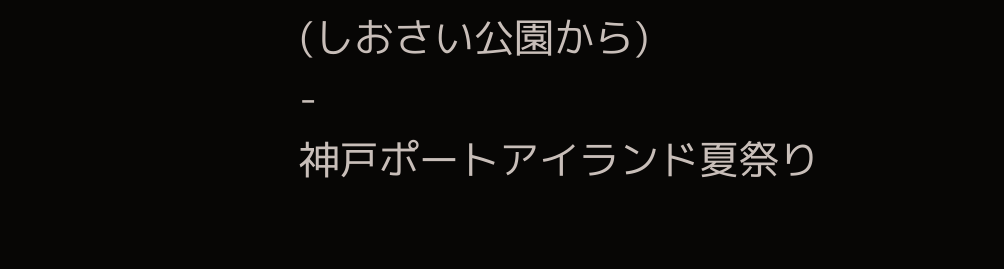(しおさい公園から)
-
神戸ポートアイランド夏祭り